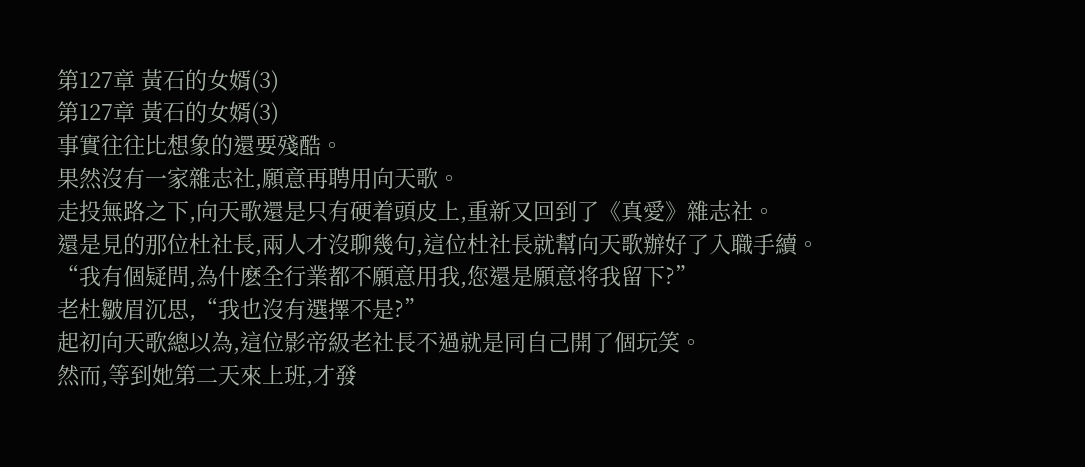第127章 黃石的女婿(3)
第127章 黃石的女婿(3)
事實往往比想象的還要殘酷。
果然沒有一家雜志社,願意再聘用向天歌。
走投無路之下,向天歌還是只有硬着頭皮上,重新又回到了《真愛》雜志社。
還是見的那位杜社長,兩人才沒聊幾句,這位杜社長就幫向天歌辦好了入職手續。
“我有個疑問,為什麽全行業都不願意用我,您還是願意将我留下?”
老杜皺眉沉思,“我也沒有選擇不是?”
起初向天歌總以為,這位影帝級老社長不過就是同自己開了個玩笑。
然而,等到她第二天來上班,才發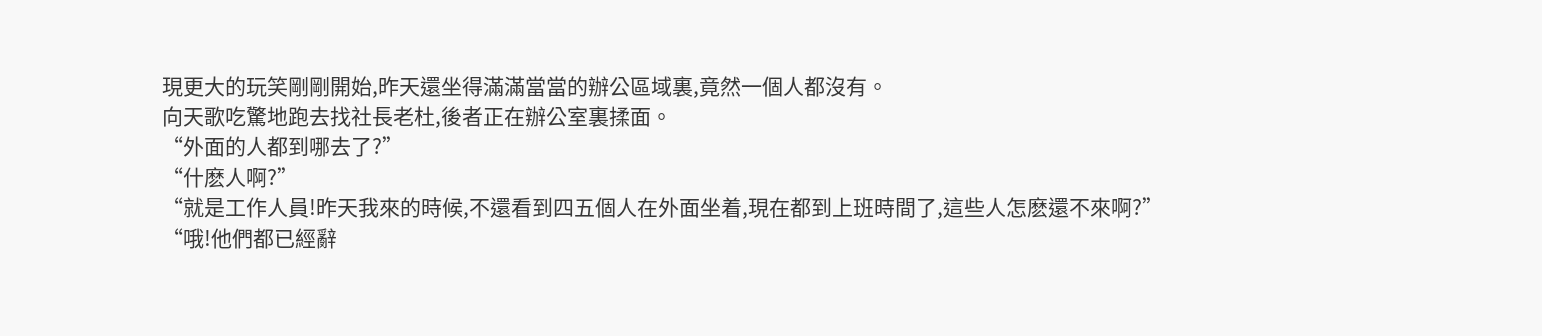現更大的玩笑剛剛開始,昨天還坐得滿滿當當的辦公區域裏,竟然一個人都沒有。
向天歌吃驚地跑去找社長老杜,後者正在辦公室裏揉面。
“外面的人都到哪去了?”
“什麽人啊?”
“就是工作人員!昨天我來的時候,不還看到四五個人在外面坐着,現在都到上班時間了,這些人怎麽還不來啊?”
“哦!他們都已經辭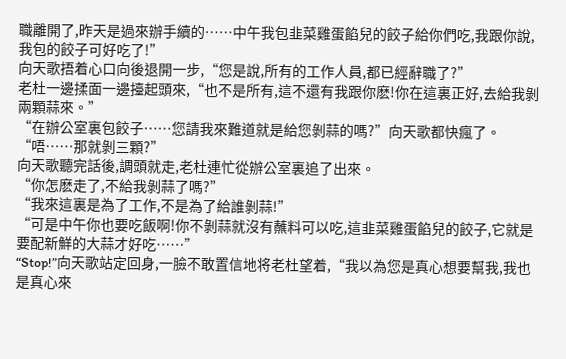職離開了,昨天是過來辦手續的……中午我包韭菜雞蛋餡兒的餃子給你們吃,我跟你說,我包的餃子可好吃了!”
向天歌捂着心口向後退開一步,“您是說,所有的工作人員,都已經辭職了?”
老杜一邊揉面一邊擡起頭來,“也不是所有,這不還有我跟你麽!你在這裏正好,去給我剝兩顆蒜來。”
“在辦公室裏包餃子……您請我來難道就是給您剝蒜的嗎?”向天歌都快瘋了。
“唔……那就剝三顆?”
向天歌聽完話後,調頭就走,老杜連忙從辦公室裏追了出來。
“你怎麽走了,不給我剝蒜了嗎?”
“我來這裏是為了工作,不是為了給誰剝蒜!”
“可是中午你也要吃飯啊!你不剝蒜就沒有蘸料可以吃,這韭菜雞蛋餡兒的餃子,它就是要配新鮮的大蒜才好吃……”
“Stop!”向天歌站定回身,一臉不敢置信地将老杜望着,“我以為您是真心想要幫我,我也是真心來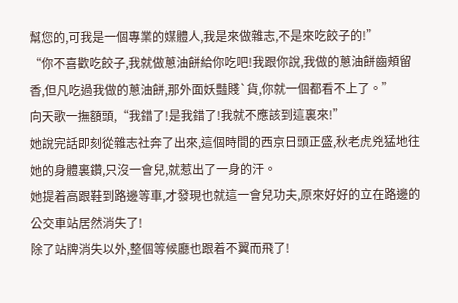幫您的,可我是一個專業的媒體人,我是來做雜志,不是來吃餃子的!”
“你不喜歡吃餃子,我就做蔥油餅給你吃吧!我跟你說,我做的蔥油餅齒頰留香,但凡吃過我做的蔥油餅,那外面妖豔賤`貨,你就一個都看不上了。”
向天歌一撫額頭,“我錯了!是我錯了!我就不應該到這裏來!”
她說完話即刻從雜志社奔了出來,這個時間的西京日頭正盛,秋老虎兇猛地往她的身體裏鑽,只沒一會兒,就惹出了一身的汗。
她提着高跟鞋到路邊等車,才發現也就這一會兒功夫,原來好好的立在路邊的公交車站居然消失了!
除了站牌消失以外,整個等候廳也跟着不翼而飛了!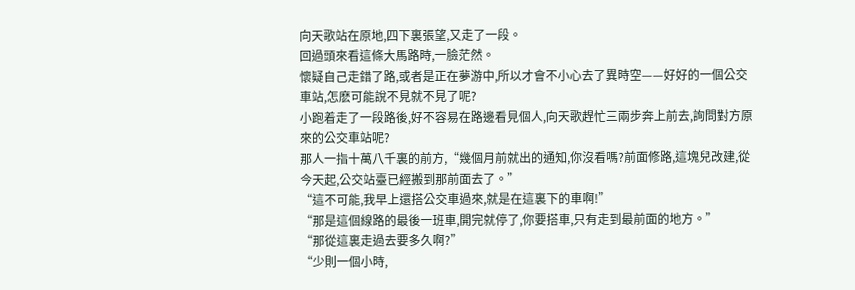向天歌站在原地,四下裏張望,又走了一段。
回過頭來看這條大馬路時,一臉茫然。
懷疑自己走錯了路,或者是正在夢游中,所以才會不小心去了異時空——好好的一個公交車站,怎麽可能說不見就不見了呢?
小跑着走了一段路後,好不容易在路邊看見個人,向天歌趕忙三兩步奔上前去,詢問對方原來的公交車站呢?
那人一指十萬八千裏的前方,“幾個月前就出的通知,你沒看嗎?前面修路,這塊兒改建,從今天起,公交站臺已經搬到那前面去了。”
“這不可能,我早上還搭公交車過來,就是在這裏下的車啊!”
“那是這個線路的最後一班車,開完就停了,你要搭車,只有走到最前面的地方。”
“那從這裏走過去要多久啊?”
“少則一個小時,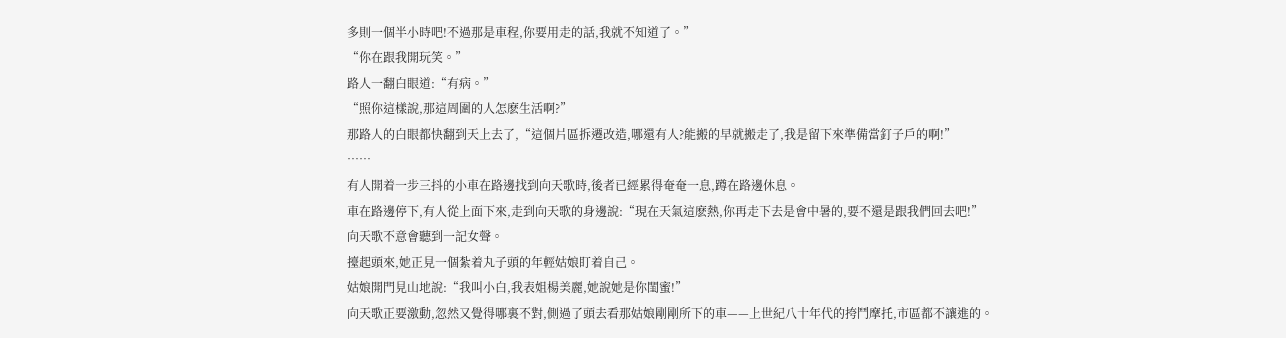多則一個半小時吧!不過那是車程,你要用走的話,我就不知道了。”
“你在跟我開玩笑。”
路人一翻白眼道:“有病。”
“照你這樣說,那這周圍的人怎麽生活啊?”
那路人的白眼都快翻到天上去了,“這個片區拆遷改造,哪還有人?能搬的早就搬走了,我是留下來準備當釘子戶的啊!”
……
有人開着一步三抖的小車在路邊找到向天歌時,後者已經累得奄奄一息,蹲在路邊休息。
車在路邊停下,有人從上面下來,走到向天歌的身邊說:“現在天氣這麽熱,你再走下去是會中暑的,要不還是跟我們回去吧!”
向天歌不意會聽到一記女聲。
擡起頭來,她正見一個紮着丸子頭的年輕姑娘盯着自己。
姑娘開門見山地說:“我叫小白,我表姐楊美麗,她說她是你閨蜜!”
向天歌正要激動,忽然又覺得哪裏不對,側過了頭去看那姑娘剛剛所下的車——上世紀八十年代的挎鬥摩托,市區都不讓進的。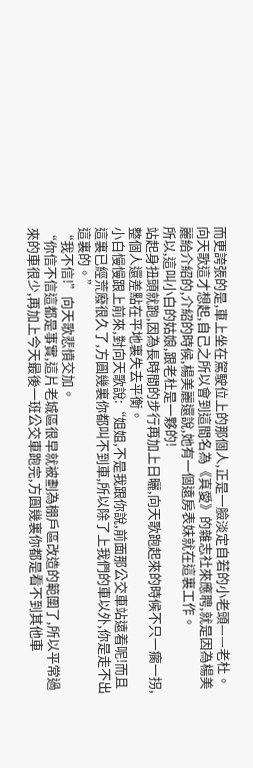而更誇張的是,車上坐在駕駛位上的那個人,正是一臉淡定自若的小老頭——老杜。
向天歌這才想起,自己之所以會到這間名為《真愛》的雜志社來應聘,就是因為楊美麗給介紹的,介紹的時候,楊美麗還說,她有一個遠房表妹就在這裏工作。
所以,這叫小白的姑娘,跟老杜是一夥的!
站起身扭頭就跑,因為長時間的步行再加上日曬,向天歌跑起來的時候不只一瘸一拐,整個人還差點在平地裏失去平衡。
小白慢慢跟上前來,對向天歌說:“姐姐,不是我跟你說,前面那公交車站遠着呢!而且這裏已經荒廢很久了,方圓幾裏你都叫不到車,所以除了上我們的車以外,你是走不出這裏的。”
“我不信!”向天歌悲憤交加。
“你信不信這都是事實,這片老城區很早就被劃為棚戶區改造的範圍了,所以平常過來的車很少,再加上今天最後一班公交車跑完,方圓幾裏你都是看不到其他車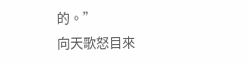的。”
向天歌怒目來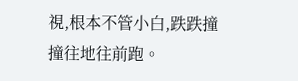視,根本不管小白,跌跌撞撞往地往前跑。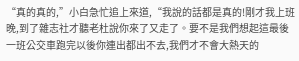“真的真的,”小白急忙追上來道,“我說的話都是真的!剛才我上班晚,到了雜志社才聽老杜說你來了又走了。要不是我們想起這最後一班公交車跑完以後你連出都出不去,我們才不會大熱天的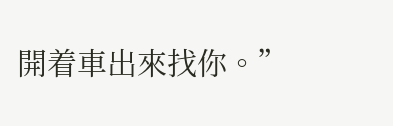開着車出來找你。”